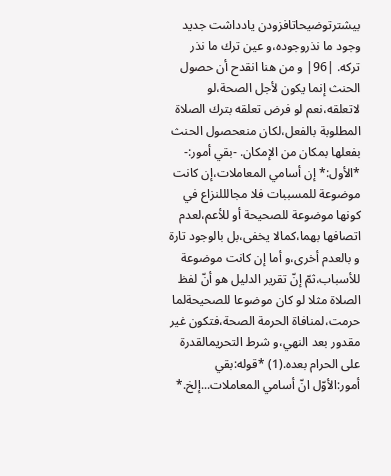بیشترتوضیحاتافزودن یادداشت جدید
وجود ما نذروجوده،و عين ترك ما نذر تركه. |96| و من هنا انقدح أن حصول الحنث إنما يكون لأجل الصحة،لو لاتعلقه،نعم لو فرض تعلقه بترك الصلاة المطلوبة بالفعل،لكان منعحصول الحنث بفعلها بمكان من الإمكان. -بقي أمور:- *الأول:* إن أسامي المعاملات،إن كانت موضوعة للمسببات فلا مجالللنزاع في كونها موضوعة للصحيحة أو للأعم،لعدم اتصافها بهما،كمالا يخفى،بل بالوجود تارة و بالعدم أخرى،و أما إن كانت موضوعة للأسباب،ثمّ إنّ تقرير الدليل هو أنّ لفظ الصلاة مثلا لو كان موضوعا للصحيحةلما حرمت،لمنافاة الحرمة الصحة،فتكون غير مقدور بعد النهي،و شرط التحريمالقدرة على الحرام بعده.(1) *قوله:بقي أمور:الأوّل انّ أسامي المعاملات...إلخ.*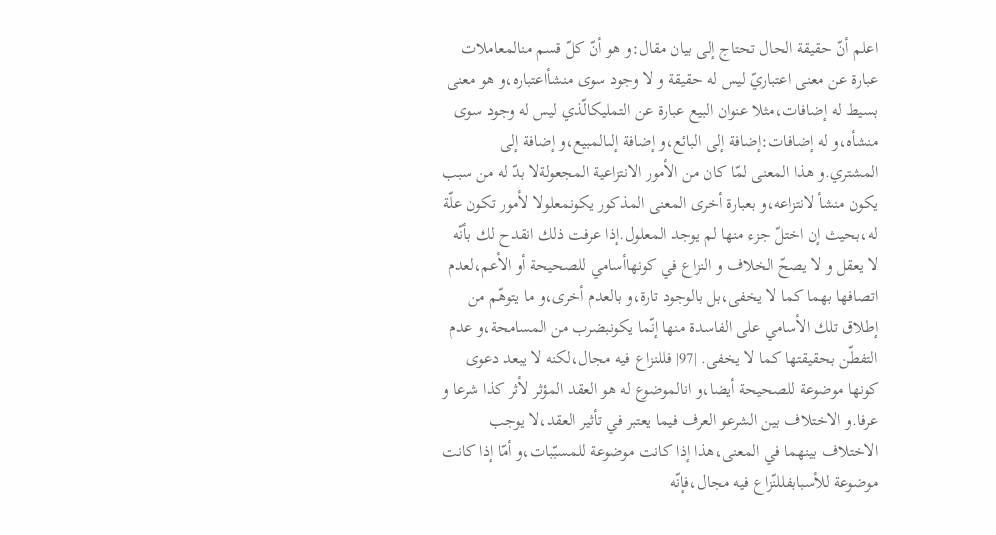اعلم أنّ حقيقة الحال تحتاج إلى بيان مقال:و هو أنّ كلّ قسم منالمعاملات عبارة عن معنى اعتباريّ ليس له حقيقة و لا وجود سوى منشأاعتباره،و هو معنى بسيط له إضافات،مثلا عنوان البيع عبارة عن التمليكالّذي ليس له وجود سوى منشأه،و له إضافات:إضافة إلى البائع،و إضافة إلىالمبيع،و إضافة إلى المشتري.و هذا المعنى لمّا كان من الأمور الانتزاعية المجعولةلا بدّ له من سبب يكون منشأ لانتزاعه،و بعبارة أخرى المعنى المذكور يكونمعلولا لأمور تكون علّة له،بحيث إن اختلّ جزء منها لم يوجد المعلول.إذا عرفت ذلك انقدح لك بأنّه لا يعقل و لا يصحّ الخلاف و النزاع في كونهاأسامي للصحيحة أو الأعم،لعدم اتصافها بهما كما لا يخفى،بل بالوجود تارة،و بالعدم أخرى،و ما يتوهّم من إطلاق تلك الأسامي على الفاسدة منها إنّما يكونبضرب من المسامحة،و عدم التفطّن بحقيقتها كما لا يخفى. |97| فللنزاع فيه مجال،لكنه لا يبعد دعوى كونها موضوعة للصحيحة أيضا،و انالموضوع له هو العقد المؤثر لأثر كذا شرعا و عرفا.و الاختلاف بين الشرعو العرف فيما يعتبر في تأثير العقد،لا يوجب الاختلاف بينهما في المعنى،هذا إذا كانت موضوعة للمسبّبات،و أمّا إذا كانت موضوعة للأسبابفللنّزاع فيه مجال،فإنّه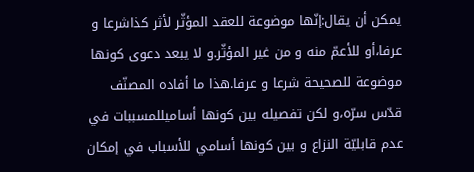يمكن أن يقال:إنّها موضوعة للعقد المؤثّر لأثر كذاشرعا و عرفا،أو للأعمّ منه و من غير المؤثّر.و لا يبعد دعوى كونها موضوعة للصحيحة شرعا و عرفا.هذا ما أفاده المصنّف قدّس سرّه،و لكن تفصيله بين كونها أساميللمسببات في عدم قابليّة النزاع و بين كونها أسامي للأسباب في إمكان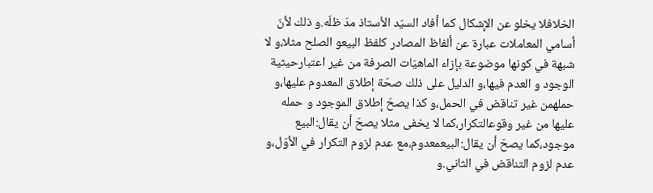الخلافلا يخلو عن الإشكال كما أفاد السيّد الأستاذ مدّ ظلّه.و ذلك لأنّ أسامي المعاملات عبارة عن ألفاظ المصادر كلفظ البيعو الصلح مثلا،و لا شبهة في كونها موضوعة بإزاء الماهيّات الصرفة من غير اعتبارحيثية الوجود و العدم فيها،و الدليل على ذلك صحّة إطلاق المعدوم عليها،و حملهمن غير تناقض في الحمل،و كذا يصحّ إطلاق الموجود و حمله عليها من غير وقوعالتكرار،كما لا يخفى مثلا يصحّ أن يقال:البيع موجود،كما يصحّ أن يقال:البيعمعدوم،مع عدم لزوم التكرار في الأوّل،و عدم لزوم التناقض في الثاني.و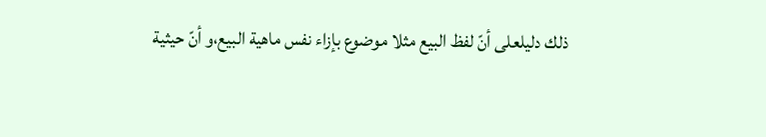ذلك دليلعلى أنّ لفظ البيع مثلا موضوع بإزاء نفس ماهية البيع،و أنّ حيثية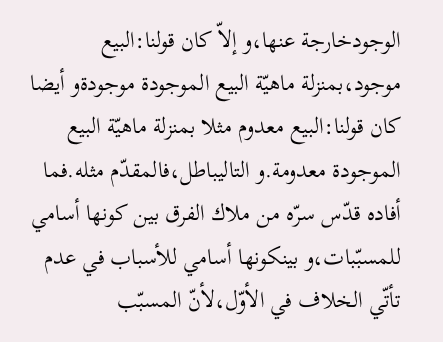الوجودخارجة عنها،و إلاّ كان قولنا:البيع موجود،بمنزلة ماهيّة البيع الموجودة موجودةو أيضا كان قولنا:البيع معدوم مثلا بمنزلة ماهيّة البيع الموجودة معدومة.و التاليباطل،فالمقدّم مثله.فما أفاده قدّس سرّه من ملاك الفرق بين كونها أسامي للمسبّبات،و بينكونها أسامي للأسباب في عدم تأتّي الخلاف في الأوّل،لأنّ المسبّب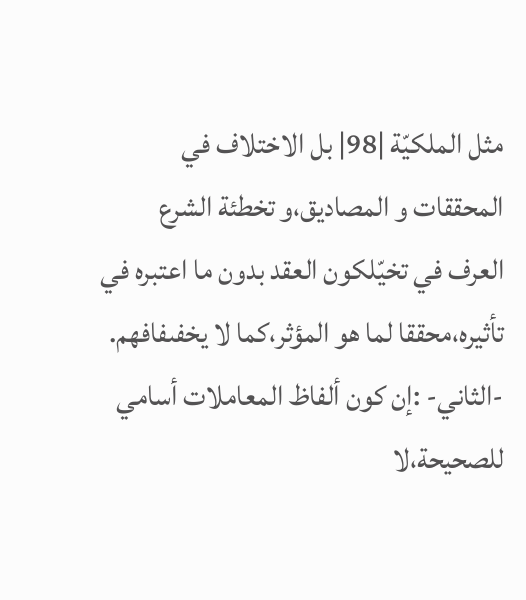مثل الملكيّة |98| بل الاختلاف في المحققات و المصاديق،و تخطئة الشرع العرف في تخيّلكون العقد بدون ما اعتبره في تأثيره،محققا لما هو المؤثر،كما لا يخفىفافهم. -الثاني- :إن كون ألفاظ المعاملات أسامي للصحيحة،لا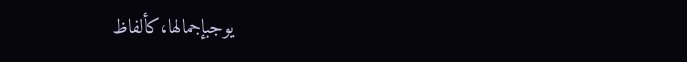يوجبإجمالها،كألفاظ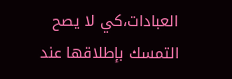العبادات،كي لا يصح التمسك بإطلاقها عند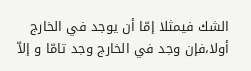الشك فيمثلا إمّا أن يوجد في الخارج أولا،فإن وجد في الخارج وجد تامّا و إلاّ